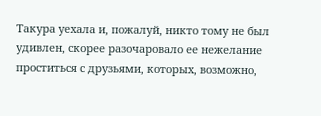Такура уехала и, пожалуй, никто тому не был удивлен, скорее разочаровало ее нежелание проститься с друзьями, которых, возможно,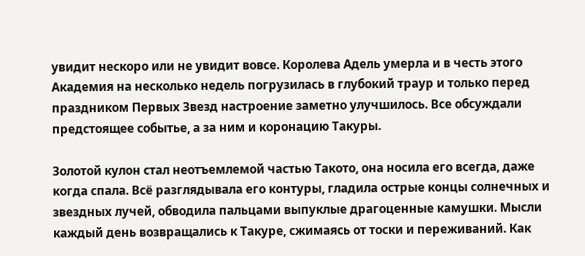увидит нескоро или не увидит вовсе. Королева Адель умерла и в честь этого Академия на несколько недель погрузилась в глубокий траур и только перед праздником Первых Звезд настроение заметно улучшилось. Все обсуждали предстоящее событье, а за ним и коронацию Такуры.

Золотой кулон стал неотъемлемой частью Такото, она носила его всегда, даже когда спала. Всё разглядывала его контуры, гладила острые концы солнечных и звездных лучей, обводила пальцами выпуклые драгоценные камушки. Мысли каждый день возвращались к Такуре, сжимаясь от тоски и переживаний. Как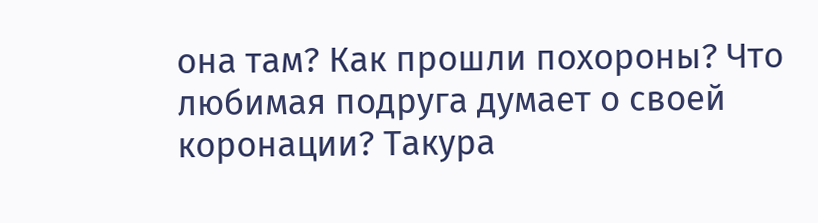она там? Как прошли похороны? Что любимая подруга думает о своей коронации? Такура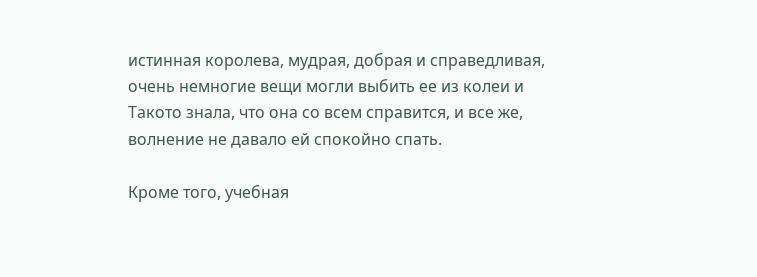истинная королева, мудрая, добрая и справедливая, очень немногие вещи могли выбить ее из колеи и Такото знала, что она со всем справится, и все же, волнение не давало ей спокойно спать.

Кроме того, учебная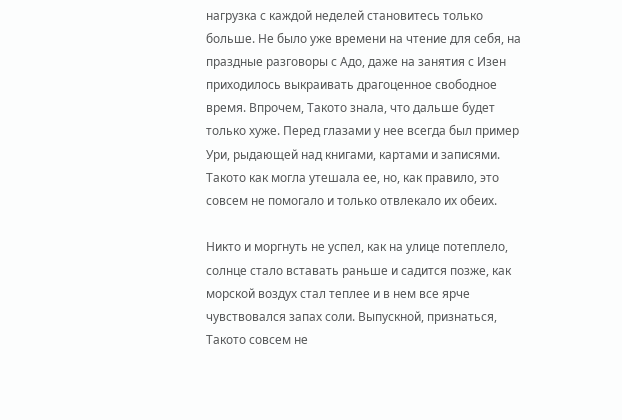нагрузка с каждой неделей становитесь только больше. Не было уже времени на чтение для себя, на праздные разговоры с Адо, даже на занятия с Изен приходилось выкраивать драгоценное свободное время. Впрочем, Такото знала, что дальше будет только хуже. Перед глазами у нее всегда был пример Ури, рыдающей над книгами, картами и записями. Такото как могла утешала ее, но, как правило, это совсем не помогало и только отвлекало их обеих.

Никто и моргнуть не успел, как на улице потеплело, солнце стало вставать раньше и садится позже, как морской воздух стал теплее и в нем все ярче чувствовался запах соли. Выпускной, признаться, Такото совсем не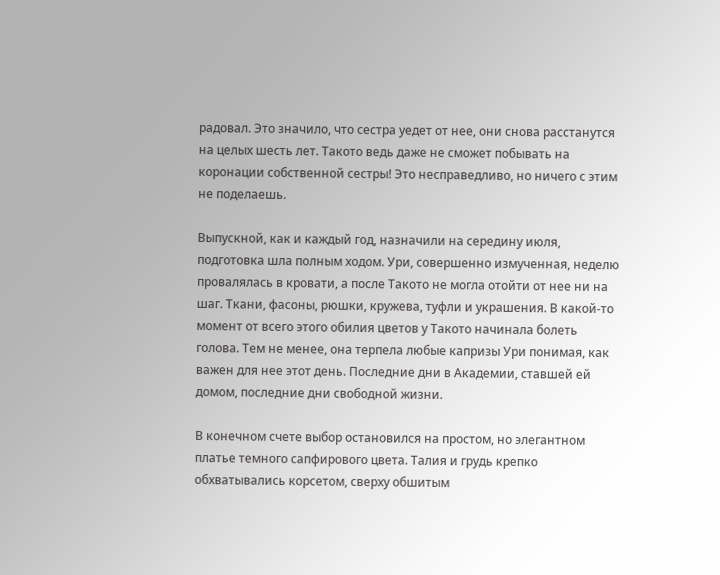радовал. Это значило, что сестра уедет от нее, они снова расстанутся на целых шесть лет. Такото ведь даже не сможет побывать на коронации собственной сестры! Это несправедливо, но ничего с этим не поделаешь.

Выпускной, как и каждый год, назначили на середину июля, подготовка шла полным ходом. Ури, совершенно измученная, неделю провалялась в кровати, а после Такото не могла отойти от нее ни на шаг. Ткани, фасоны, рюшки, кружева, туфли и украшения. В какой-то момент от всего этого обилия цветов у Такото начинала болеть голова. Тем не менее, она терпела любые капризы Ури понимая, как важен для нее этот день. Последние дни в Академии, ставшей ей домом, последние дни свободной жизни.

В конечном счете выбор остановился на простом, но элегантном платье темного сапфирового цвета. Талия и грудь крепко обхватывались корсетом, сверху обшитым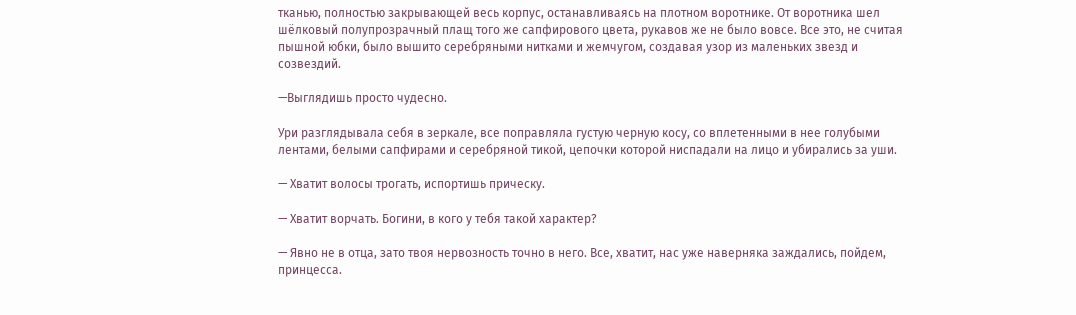тканью, полностью закрывающей весь корпус, останавливаясь на плотном воротнике. От воротника шел шёлковый полупрозрачный плащ того же сапфирового цвета, рукавов же не было вовсе. Все это, не считая пышной юбки, было вышито серебряными нитками и жемчугом, создавая узор из маленьких звезд и созвездий.

—Выглядишь просто чудесно.

Ури разглядывала себя в зеркале, все поправляла густую черную косу, со вплетенными в нее голубыми лентами, белыми сапфирами и серебряной тикой, цепочки которой ниспадали на лицо и убирались за уши.

— Хватит волосы трогать, испортишь прическу.

— Хватит ворчать. Богини, в кого у тебя такой характер?

— Явно не в отца, зато твоя нервозность точно в него. Все, хватит, нас уже наверняка заждались, пойдем, принцесса.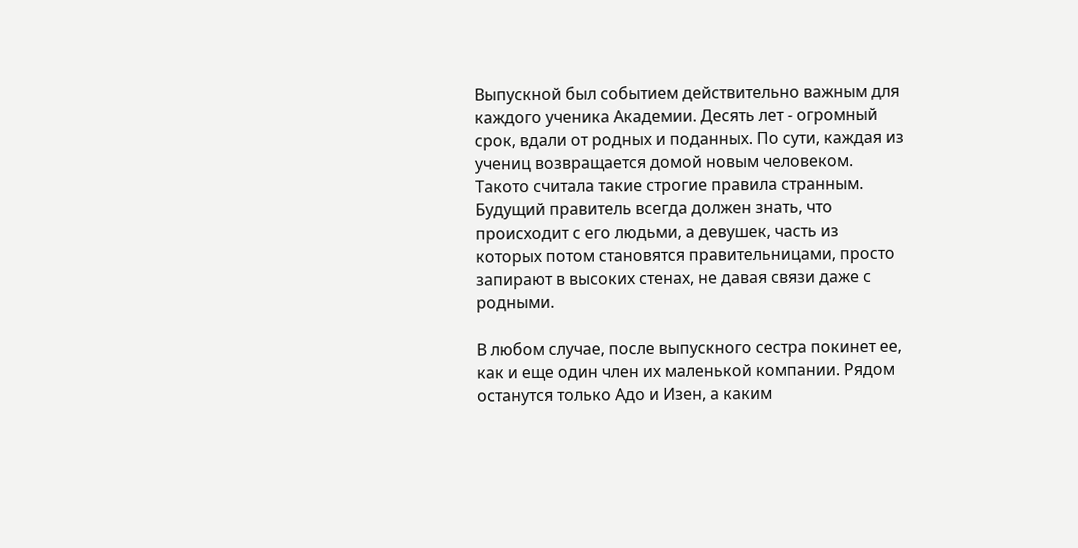Выпускной был событием действительно важным для каждого ученика Академии. Десять лет - огромный срок, вдали от родных и поданных. По сути, каждая из учениц возвращается домой новым человеком. Такото считала такие строгие правила странным. Будущий правитель всегда должен знать, что происходит с его людьми, а девушек, часть из которых потом становятся правительницами, просто запирают в высоких стенах, не давая связи даже с родными.

В любом случае, после выпускного сестра покинет ее, как и еще один член их маленькой компании. Рядом останутся только Адо и Изен, а каким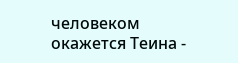человеком окажется Теина -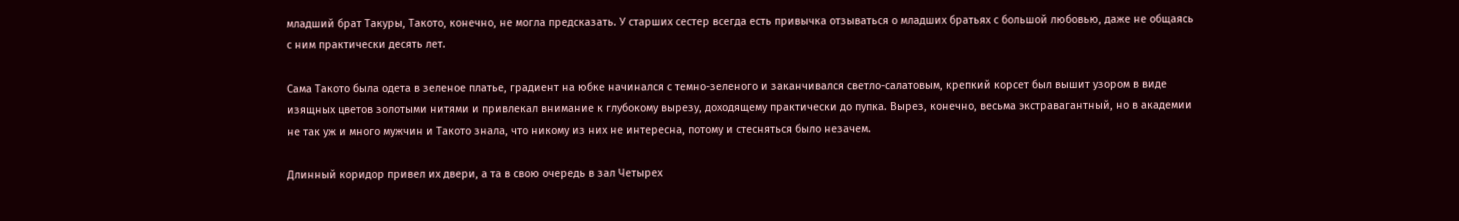младший брат Такуры, Такото, конечно, не могла предсказать. У старших сестер всегда есть привычка отзываться о младших братьях с большой любовью, даже не общаясь с ним практически десять лет.

Сама Такото была одета в зеленое платье, градиент на юбке начинался с темно-зеленого и заканчивался светло-салатовым, крепкий корсет был вышит узором в виде изящных цветов золотыми нитями и привлекал внимание к глубокому вырезу, доходящему практически до пупка. Вырез, конечно, весьма экстравагантный, но в академии не так уж и много мужчин и Такото знала, что никому из них не интересна, потому и стесняться было незачем.

Длинный коридор привел их двери, а та в свою очередь в зал Четырех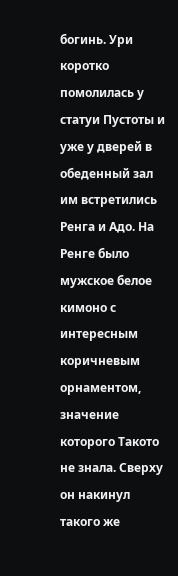богинь. Ури коротко помолилась у статуи Пустоты и уже у дверей в обеденный зал им встретились Ренга и Адо. На Ренге было мужское белое кимоно с интересным коричневым орнаментом, значение которого Такото не знала. Сверху он накинул такого же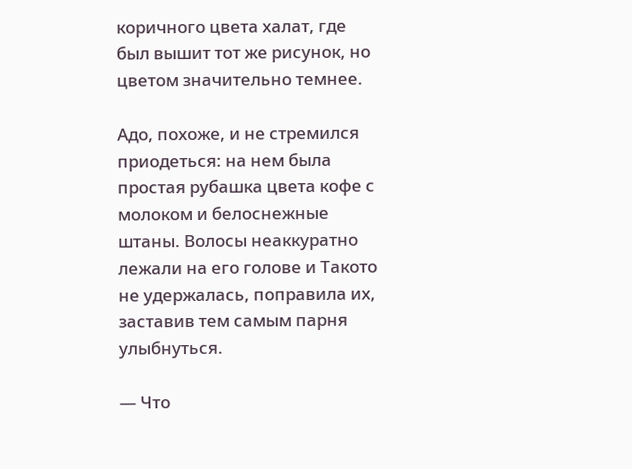коричного цвета халат, где был вышит тот же рисунок, но цветом значительно темнее.

Адо, похоже, и не стремился приодеться: на нем была простая рубашка цвета кофе с молоком и белоснежные штаны. Волосы неаккуратно лежали на его голове и Такото не удержалась, поправила их, заставив тем самым парня улыбнуться.

— Что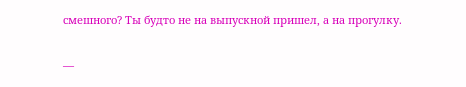смешного? Ты будто не на выпускной пришел, а на прогулку.

—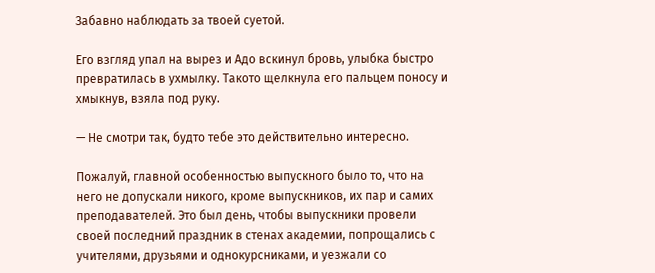Забавно наблюдать за твоей суетой.

Его взгляд упал на вырез и Адо вскинул бровь, улыбка быстро превратилась в ухмылку. Такото щелкнула его пальцем поносу и хмыкнув, взяла под руку.

— Не смотри так, будто тебе это действительно интересно.

Пожалуй, главной особенностью выпускного было то, что на него не допускали никого, кроме выпускников, их пар и самих преподавателей. Это был день, чтобы выпускники провели своей последний праздник в стенах академии, попрощались с учителями, друзьями и однокурсниками, и уезжали со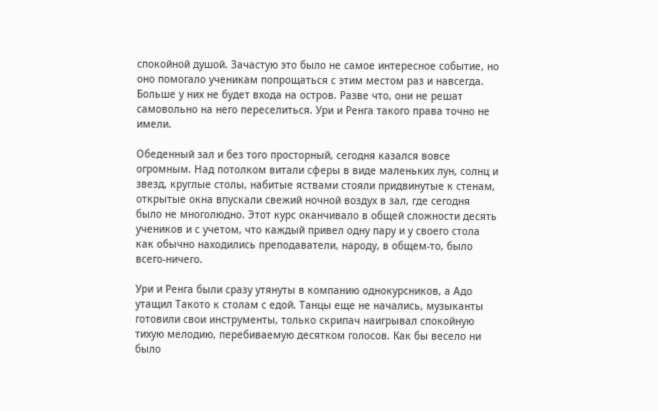спокойной душой. Зачастую это было не самое интересное событие, но оно помогало ученикам попрощаться с этим местом раз и навсегда. Больше у них не будет входа на остров. Разве что, они не решат самовольно на него переселиться. Ури и Ренга такого права точно не имели.

Обеденный зал и без того просторный, сегодня казался вовсе огромным. Над потолком витали сферы в виде маленьких лун, солнц и звезд, круглые столы, набитые яствами стояли придвинутые к стенам, открытые окна впускали свежий ночной воздух в зал, где сегодня было не многолюдно. Этот курс оканчивало в общей сложности десять учеников и с учетом, что каждый привел одну пару и у своего стола как обычно находились преподаватели, народу, в общем-то, было всего-ничего.

Ури и Ренга были сразу утянуты в компанию однокурсников, а Адо утащил Такото к столам с едой. Танцы еще не начались, музыканты готовили свои инструменты, только скрипач наигрывал спокойную тихую мелодию, перебиваемую десятком голосов. Как бы весело ни было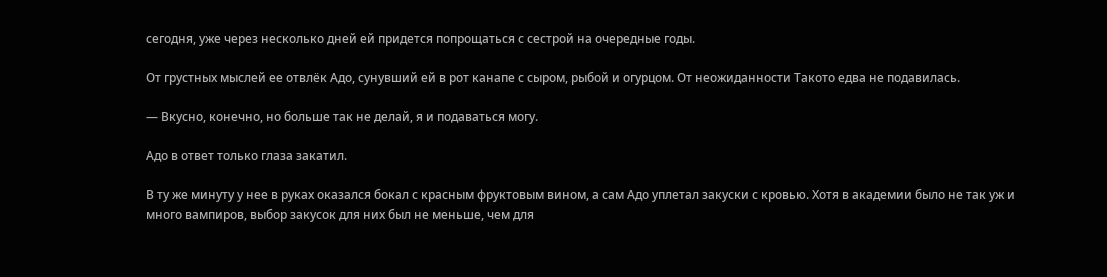сегодня, уже через несколько дней ей придется попрощаться с сестрой на очередные годы.

От грустных мыслей ее отвлёк Адо, сунувший ей в рот канапе с сыром, рыбой и огурцом. От неожиданности Такото едва не подавилась.

— Вкусно, конечно, но больше так не делай, я и подаваться могу.

Адо в ответ только глаза закатил.

В ту же минуту у нее в руках оказался бокал с красным фруктовым вином, а сам Адо уплетал закуски с кровью. Хотя в академии было не так уж и много вампиров, выбор закусок для них был не меньше, чем для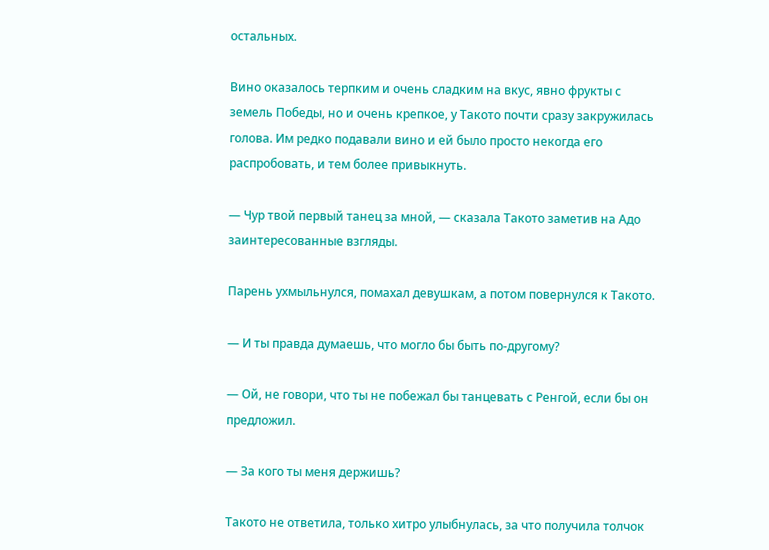остальных.

Вино оказалось терпким и очень сладким на вкус, явно фрукты с земель Победы, но и очень крепкое, у Такото почти сразу закружилась голова. Им редко подавали вино и ей было просто некогда его распробовать, и тем более привыкнуть.

— Чур твой первый танец за мной, — сказала Такото заметив на Адо заинтересованные взгляды.

Парень ухмыльнулся, помахал девушкам, а потом повернулся к Такото.

— И ты правда думаешь, что могло бы быть по-другому?

— Ой, не говори, что ты не побежал бы танцевать с Ренгой, если бы он предложил.

— За кого ты меня держишь?

Такото не ответила, только хитро улыбнулась, за что получила толчок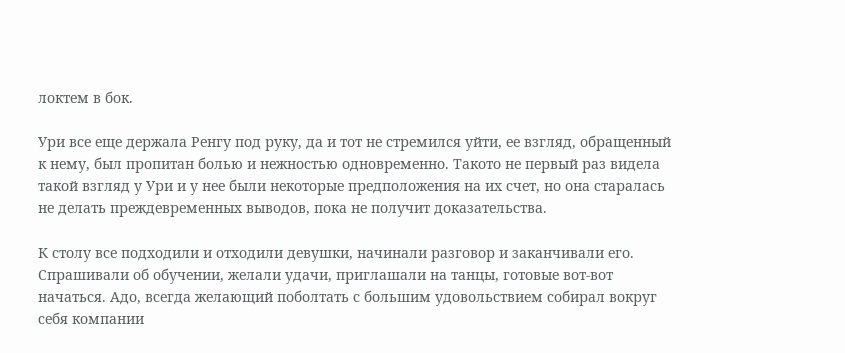локтем в бок.

Ури все еще держала Ренгу под руку, да и тот не стремился уйти, ее взгляд, обращенный к нему, был пропитан болью и нежностью одновременно. Такото не первый раз видела такой взгляд у Ури и у нее были некоторые предположения на их счет, но она старалась не делать преждевременных выводов, пока не получит доказательства.

К столу все подходили и отходили девушки, начинали разговор и заканчивали его. Спрашивали об обучении, желали удачи, приглашали на танцы, готовые вот-вот начаться. Адо, всегда желающий поболтать с большим удовольствием собирал вокруг себя компании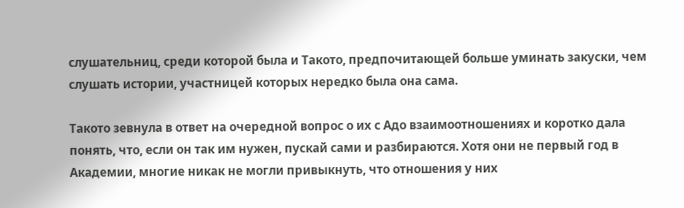слушательниц, среди которой была и Такото, предпочитающей больше уминать закуски, чем слушать истории, участницей которых нередко была она сама.

Такото зевнула в ответ на очередной вопрос о их с Адо взаимоотношениях и коротко дала понять, что, если он так им нужен, пускай сами и разбираются. Хотя они не первый год в Академии, многие никак не могли привыкнуть, что отношения у них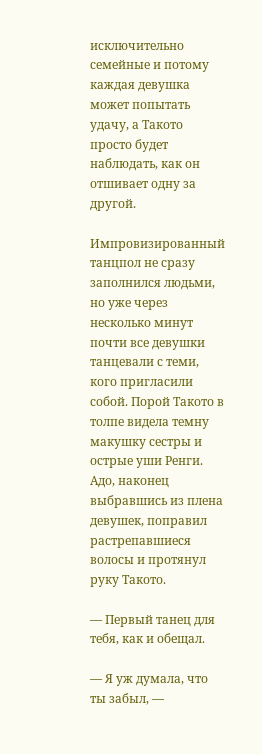исключительно семейные и потому каждая девушка может попытать удачу, а Такото просто будет наблюдать, как он отшивает одну за другой.

Импровизированный танцпол не сразу заполнился людьми, но уже через несколько минут почти все девушки танцевали с теми, кого пригласили собой. Порой Такото в толпе видела темну макушку сестры и острые уши Ренги. Адо, наконец выбравшись из плена девушек, поправил растрепавшиеся волосы и протянул руку Такото.

— Первый танец для тебя, как и обещал.

— Я уж думала, что ты забыл, —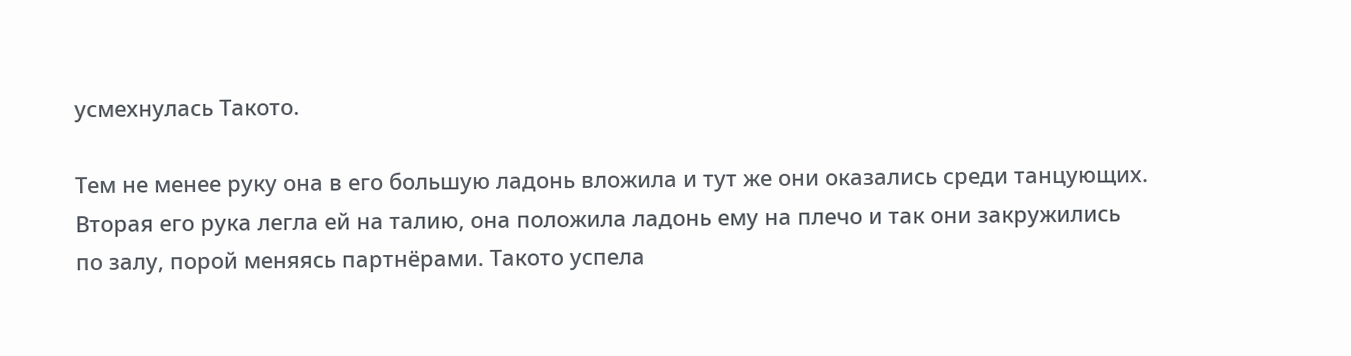усмехнулась Такото.

Тем не менее руку она в его большую ладонь вложила и тут же они оказались среди танцующих. Вторая его рука легла ей на талию, она положила ладонь ему на плечо и так они закружились по залу, порой меняясь партнёрами. Такото успела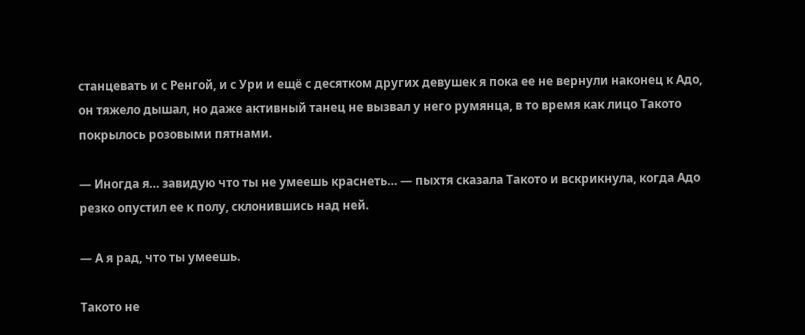станцевать и с Ренгой, и с Ури и ещё с десятком других девушек я пока ее не вернули наконец к Адо, он тяжело дышал, но даже активный танец не вызвал у него румянца, в то время как лицо Такото покрылось розовыми пятнами.

— Иногда я… завидую что ты не умеешь краснеть… — пыхтя сказала Такото и вскрикнула, когда Адо резко опустил ее к полу, склонившись над ней.

— А я рад, что ты умеешь.

Такото не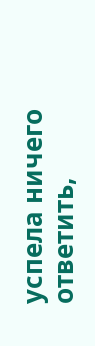успела ничего ответить,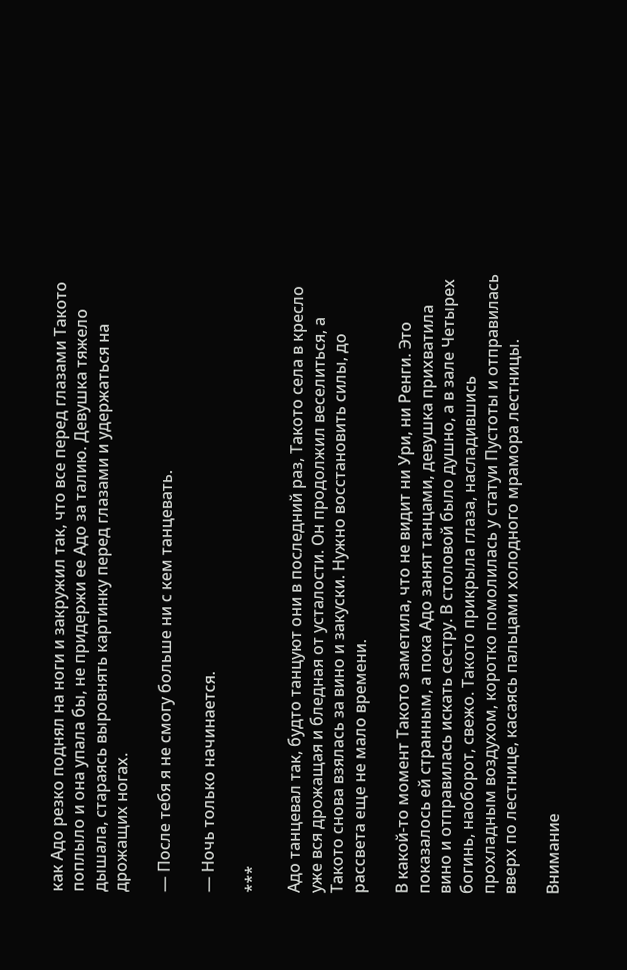как Адо резко поднял на ноги и закружил так, что все перед глазами Такото поплыло и она упала бы, не придержи ее Адо за талию. Девушка тяжело дышала, стараясь выровнять картинку перед глазами и удержаться на дрожащих ногах.

— После тебя я не смогу больше ни с кем танцевать.

— Ночь только начинается.

***

Адо танцевал так, будто танцуют они в последний раз, Такото села в кресло уже вся дрожащая и бледная от усталости. Он продолжил веселиться, а Такото снова взялась за вино и закуски. Нужно восстановить силы, до рассвета еще не мало времени.

В какой-то момент Такото заметила, что не видит ни Ури, ни Ренги. Это показалось ей странным, а пока Адо занят танцами, девушка прихватила вино и отправилась искать сестру. В столовой было душно, а в зале Четырех богинь, наоборот, свежо. Такото прикрыла глаза, насладившись прохладным воздухом, коротко помолилась у статуи Пустоты и отправилась вверх по лестнице, касаясь пальцами холодного мрамора лестницы.

Внимание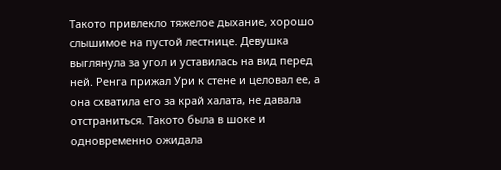Такото привлекло тяжелое дыхание, хорошо слышимое на пустой лестнице. Девушка выглянула за угол и уставилась на вид перед ней. Ренга прижал Ури к стене и целовал ее, а она схватила его за край халата, не давала отстраниться. Такото была в шоке и одновременно ожидала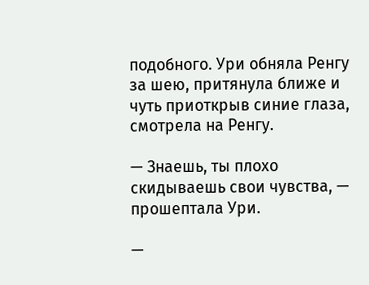подобного. Ури обняла Ренгу за шею, притянула ближе и чуть приоткрыв синие глаза, смотрела на Ренгу.

— Знаешь, ты плохо скидываешь свои чувства, — прошептала Ури.

—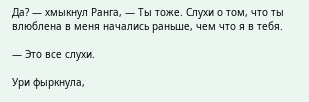Да? — хмыкнул Ранга, — Ты тоже. Слухи о том, что ты влюблена в меня начались раньше, чем что я в тебя.

— Это все слухи.

Ури фыркнула,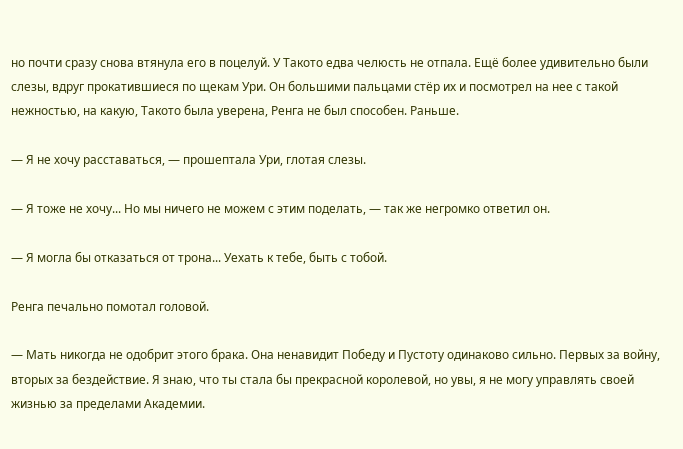но почти сразу снова втянула его в поцелуй. У Такото едва челюсть не отпала. Ещё более удивительно были слезы, вдруг прокатившиеся по щекам Ури. Он большими пальцами стёр их и посмотрел на нее с такой нежностью, на какую, Такото была уверена, Ренга не был способен. Раньше.

— Я не хочу расставаться, — прошептала Ури, глотая слезы.

— Я тоже не хочу... Но мы ничего не можем с этим поделать, — так же негромко ответил он.

— Я могла бы отказаться от трона... Уехать к тебе, быть с тобой.

Ренга печально помотал головой.

— Мать никогда не одобрит этого брака. Она ненавидит Победу и Пустоту одинаково сильно. Первых за войну, вторых за бездействие. Я знаю, что ты стала бы прекрасной королевой, но увы, я не могу управлять своей жизнью за пределами Академии.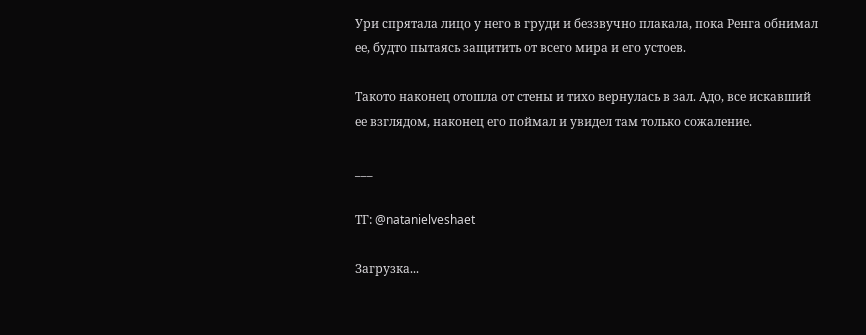Ури спрятала лицо у него в груди и беззвучно плакала, пока Ренга обнимал ее, будто пытаясь защитить от всего мира и его устоев.

Такото наконец отошла от стены и тихо вернулась в зал. Адо, все искавший ее взглядом, наконец его поймал и увидел там только сожаление.

___

ТГ: @natanielveshaet

Загрузка...